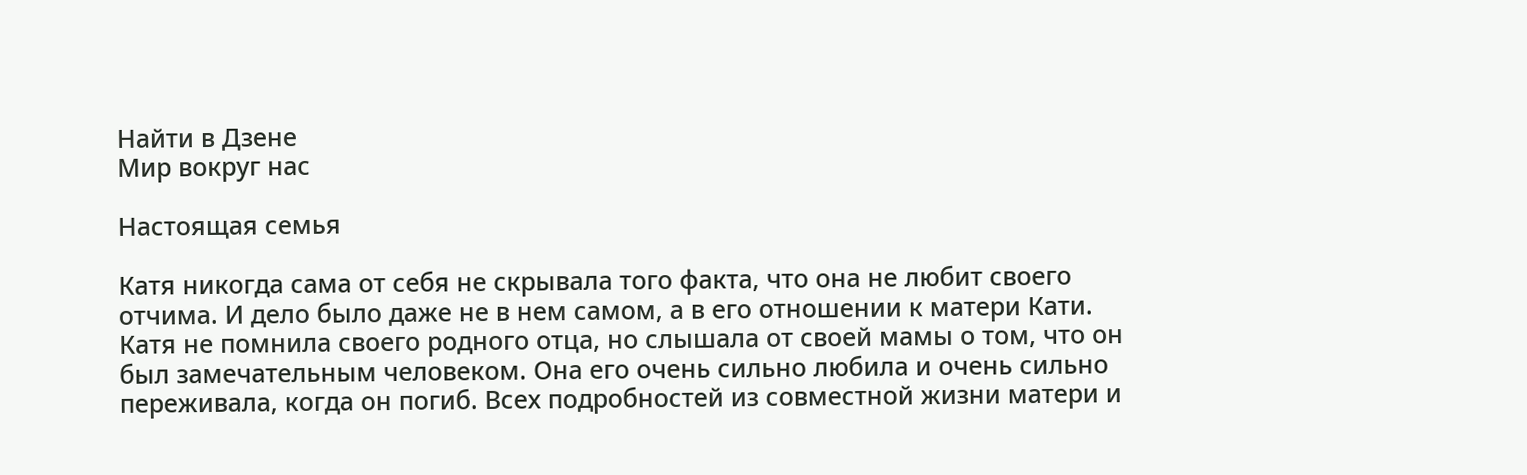Найти в Дзене
Мир вокруг нас

Настоящая семья

Катя никогда сама от себя не скрывала того факта, что она не любит своего отчима. И дело было даже не в нем самом, а в его отношении к матери Кати. Катя не помнила своего родного отца, но слышала от своей мамы о том, что он был замечательным человеком. Она его очень сильно любила и очень сильно переживала, когда он погиб. Всех подробностей из совместной жизни матери и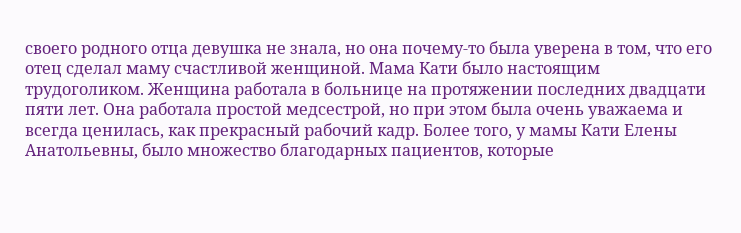своего родного отца девушка не знала, но она почему-то была уверена в том, что его отец сделал маму счастливой женщиной. Мама Кати было настоящим трудоголиком. Женщина работала в больнице на протяжении последних двадцати пяти лет. Она работала простой медсестрой, но при этом была очень уважаема и всегда ценилась, как прекрасный рабочий кадр. Более того, у мамы Кати Елены Анатольевны, было множество благодарных пациентов, которые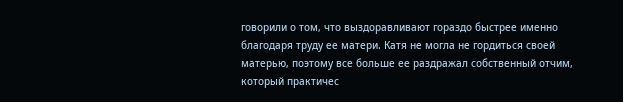говорили о том, что выздоравливают гораздо быстрее именно благодаря труду ее матери. Катя не могла не гордиться своей матерью, поэтому все больше ее раздражал собственный отчим, который практичес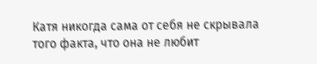Катя никогда сама от себя не скрывала того факта, что она не любит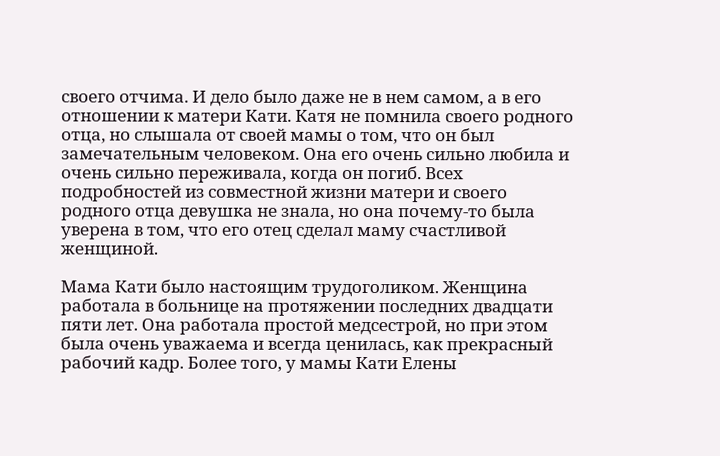своего отчима. И дело было даже не в нем самом, а в его отношении к матери Кати. Катя не помнила своего родного отца, но слышала от своей мамы о том, что он был замечательным человеком. Она его очень сильно любила и очень сильно переживала, когда он погиб. Всех подробностей из совместной жизни матери и своего родного отца девушка не знала, но она почему-то была уверена в том, что его отец сделал маму счастливой женщиной.

Мама Кати было настоящим трудоголиком. Женщина работала в больнице на протяжении последних двадцати пяти лет. Она работала простой медсестрой, но при этом была очень уважаема и всегда ценилась, как прекрасный рабочий кадр. Более того, у мамы Кати Елены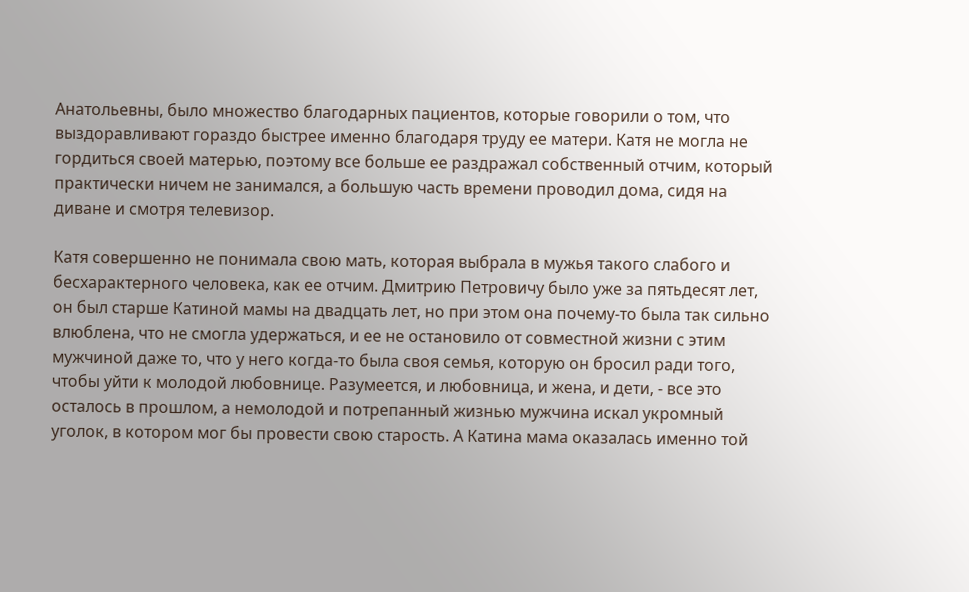Анатольевны, было множество благодарных пациентов, которые говорили о том, что выздоравливают гораздо быстрее именно благодаря труду ее матери. Катя не могла не гордиться своей матерью, поэтому все больше ее раздражал собственный отчим, который практически ничем не занимался, а большую часть времени проводил дома, сидя на диване и смотря телевизор.

Катя совершенно не понимала свою мать, которая выбрала в мужья такого слабого и бесхарактерного человека, как ее отчим. Дмитрию Петровичу было уже за пятьдесят лет, он был старше Катиной мамы на двадцать лет, но при этом она почему-то была так сильно влюблена, что не смогла удержаться, и ее не остановило от совместной жизни с этим мужчиной даже то, что у него когда-то была своя семья, которую он бросил ради того, чтобы уйти к молодой любовнице. Разумеется, и любовница, и жена, и дети, - все это осталось в прошлом, а немолодой и потрепанный жизнью мужчина искал укромный уголок, в котором мог бы провести свою старость. А Катина мама оказалась именно той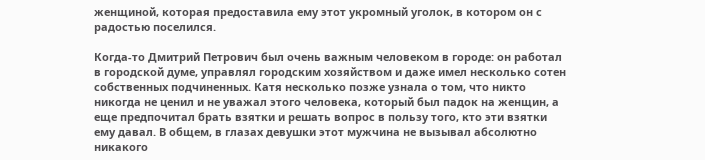женщиной, которая предоставила ему этот укромный уголок, в котором он с радостью поселился.

Когда-то Дмитрий Петрович был очень важным человеком в городе: он работал в городской думе, управлял городским хозяйством и даже имел несколько сотен собственных подчиненных. Катя несколько позже узнала о том, что никто никогда не ценил и не уважал этого человека, который был падок на женщин, а еще предпочитал брать взятки и решать вопрос в пользу того, кто эти взятки ему давал. В общем, в глазах девушки этот мужчина не вызывал абсолютно никакого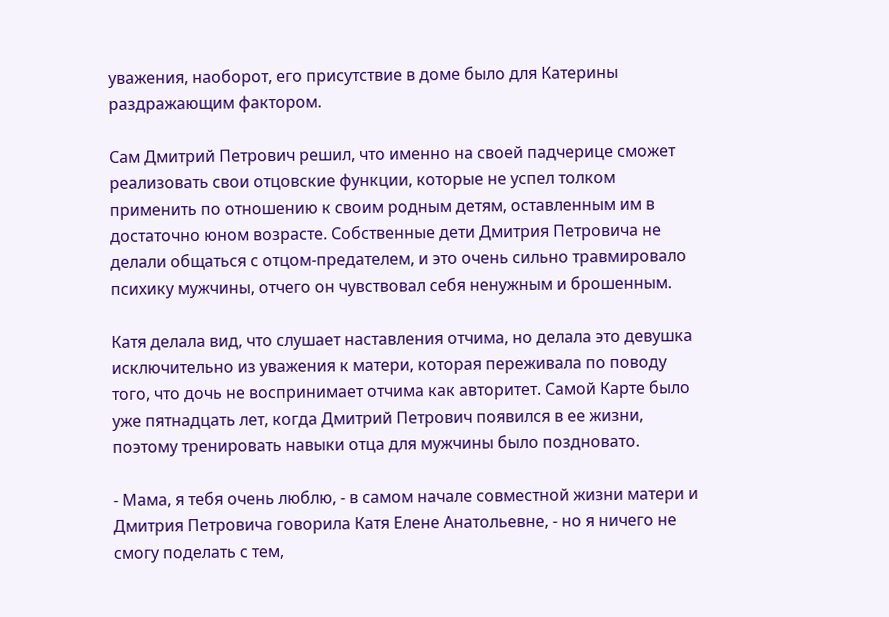уважения, наоборот, его присутствие в доме было для Катерины раздражающим фактором.

Сам Дмитрий Петрович решил, что именно на своей падчерице сможет реализовать свои отцовские функции, которые не успел толком применить по отношению к своим родным детям, оставленным им в достаточно юном возрасте. Собственные дети Дмитрия Петровича не делали общаться с отцом-предателем, и это очень сильно травмировало психику мужчины, отчего он чувствовал себя ненужным и брошенным.

Катя делала вид, что слушает наставления отчима, но делала это девушка исключительно из уважения к матери, которая переживала по поводу того, что дочь не воспринимает отчима как авторитет. Самой Карте было уже пятнадцать лет, когда Дмитрий Петрович появился в ее жизни, поэтому тренировать навыки отца для мужчины было поздновато.

- Мама, я тебя очень люблю, - в самом начале совместной жизни матери и Дмитрия Петровича говорила Катя Елене Анатольевне, - но я ничего не смогу поделать с тем,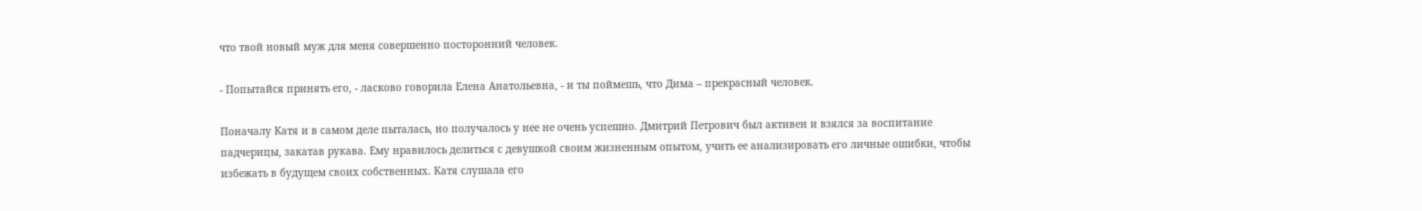что твой новый муж для меня совершенно посторонний человек.

- Попытайся принять его, - ласково говорила Елена Анатольевна, - и ты поймешь, что Дима – прекрасный человек.

Поначалу Катя и в самом деле пыталась, но получалось у нее не очень успешно. Дмитрий Петрович был активен и взялся за воспитание падчерицы, закатав рукава. Ему нравилось делиться с девушкой своим жизненным опытом, учить ее анализировать его личные ошибки, чтобы избежать в будущем своих собственных. Катя слушала его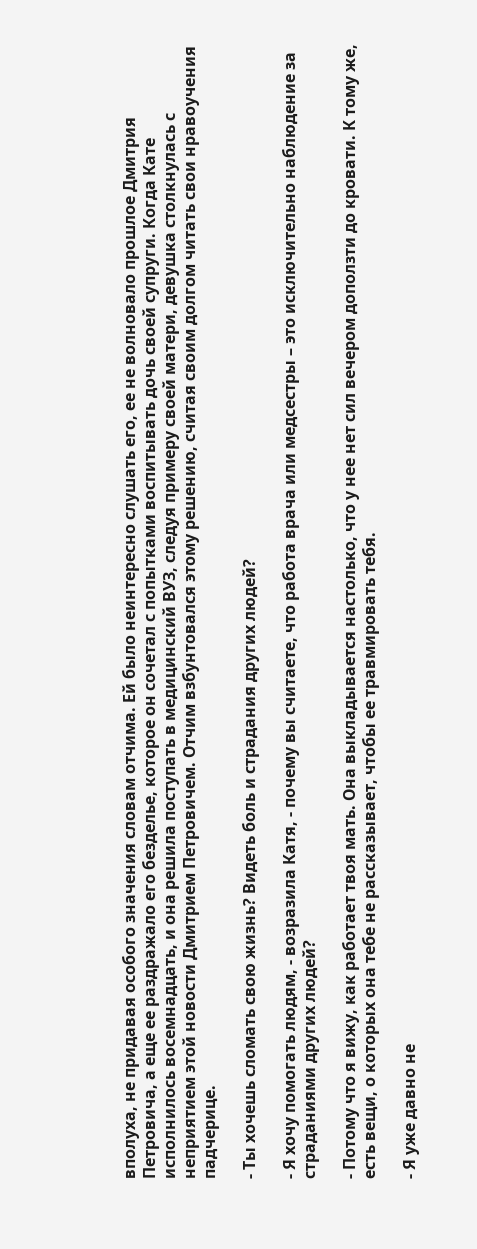вполуха, не придавая особого значения словам отчима. Ей было неинтересно слушать его, ее не волновало прошлое Дмитрия Петровича, а еще ее раздражало его безделье, которое он сочетал с попытками воспитывать дочь своей супруги. Когда Кате исполнилось восемнадцать, и она решила поступать в медицинский ВУЗ, следуя примеру своей матери, девушка столкнулась с неприятием этой новости Дмитрием Петровичем. Отчим взбунтовался этому решению, считая своим долгом читать свои нравоучения падчерице.

- Ты хочешь сломать свою жизнь? Видеть боль и страдания других людей?

- Я хочу помогать людям, - возразила Катя, - почему вы считаете, что работа врача или медсестры – это исключительно наблюдение за страданиями других людей?

- Потому что я вижу, как работает твоя мать. Она выкладывается настолько, что у нее нет сил вечером доползти до кровати. К тому же, есть вещи, о которых она тебе не рассказывает, чтобы ее травмировать тебя.

- Я уже давно не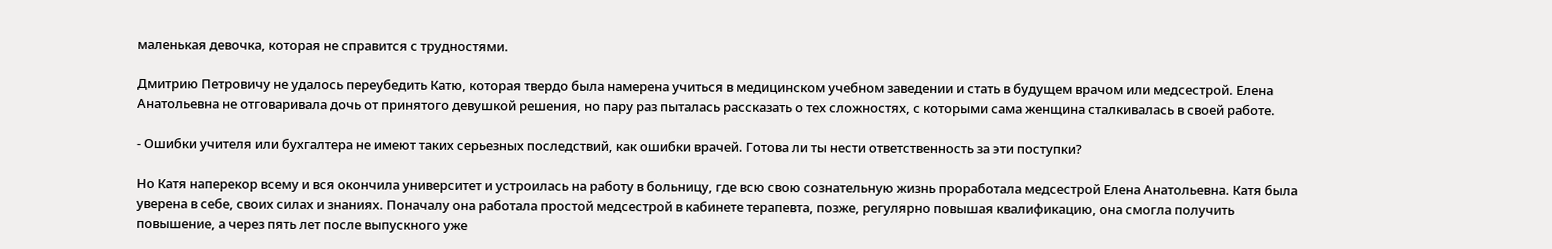маленькая девочка, которая не справится с трудностями.

Дмитрию Петровичу не удалось переубедить Катю, которая твердо была намерена учиться в медицинском учебном заведении и стать в будущем врачом или медсестрой. Елена Анатольевна не отговаривала дочь от принятого девушкой решения, но пару раз пыталась рассказать о тех сложностях, с которыми сама женщина сталкивалась в своей работе.

- Ошибки учителя или бухгалтера не имеют таких серьезных последствий, как ошибки врачей. Готова ли ты нести ответственность за эти поступки?

Но Катя наперекор всему и вся окончила университет и устроилась на работу в больницу, где всю свою сознательную жизнь проработала медсестрой Елена Анатольевна. Катя была уверена в себе, своих силах и знаниях. Поначалу она работала простой медсестрой в кабинете терапевта, позже, регулярно повышая квалификацию, она смогла получить повышение, а через пять лет после выпускного уже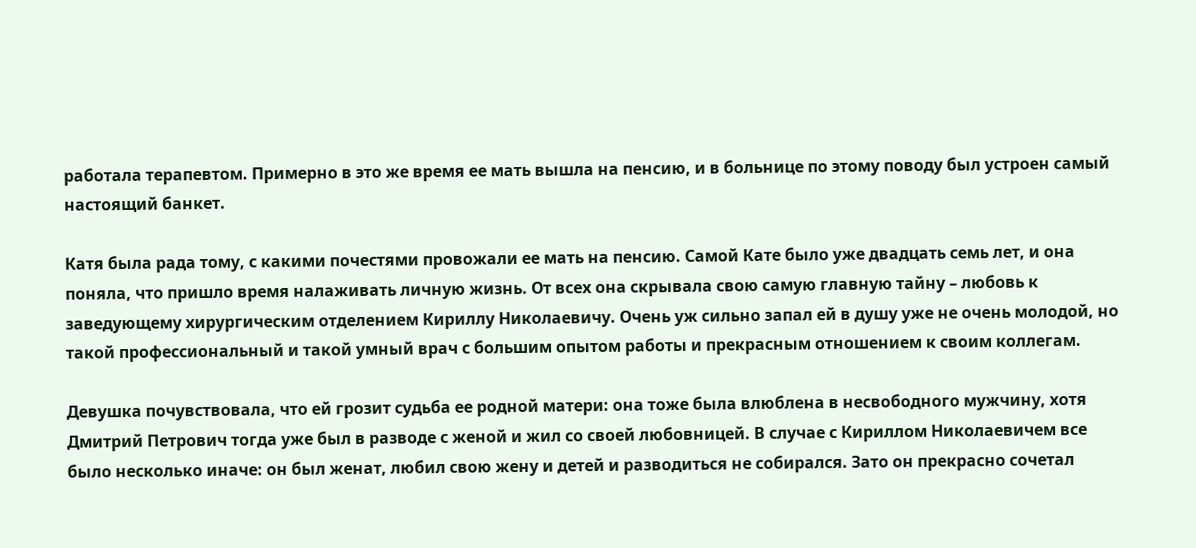работала терапевтом. Примерно в это же время ее мать вышла на пенсию, и в больнице по этому поводу был устроен самый настоящий банкет.

Катя была рада тому, с какими почестями провожали ее мать на пенсию. Самой Кате было уже двадцать семь лет, и она поняла, что пришло время налаживать личную жизнь. От всех она скрывала свою самую главную тайну – любовь к заведующему хирургическим отделением Кириллу Николаевичу. Очень уж сильно запал ей в душу уже не очень молодой, но такой профессиональный и такой умный врач с большим опытом работы и прекрасным отношением к своим коллегам.

Девушка почувствовала, что ей грозит судьба ее родной матери: она тоже была влюблена в несвободного мужчину, хотя Дмитрий Петрович тогда уже был в разводе с женой и жил со своей любовницей. В случае с Кириллом Николаевичем все было несколько иначе: он был женат, любил свою жену и детей и разводиться не собирался. Зато он прекрасно сочетал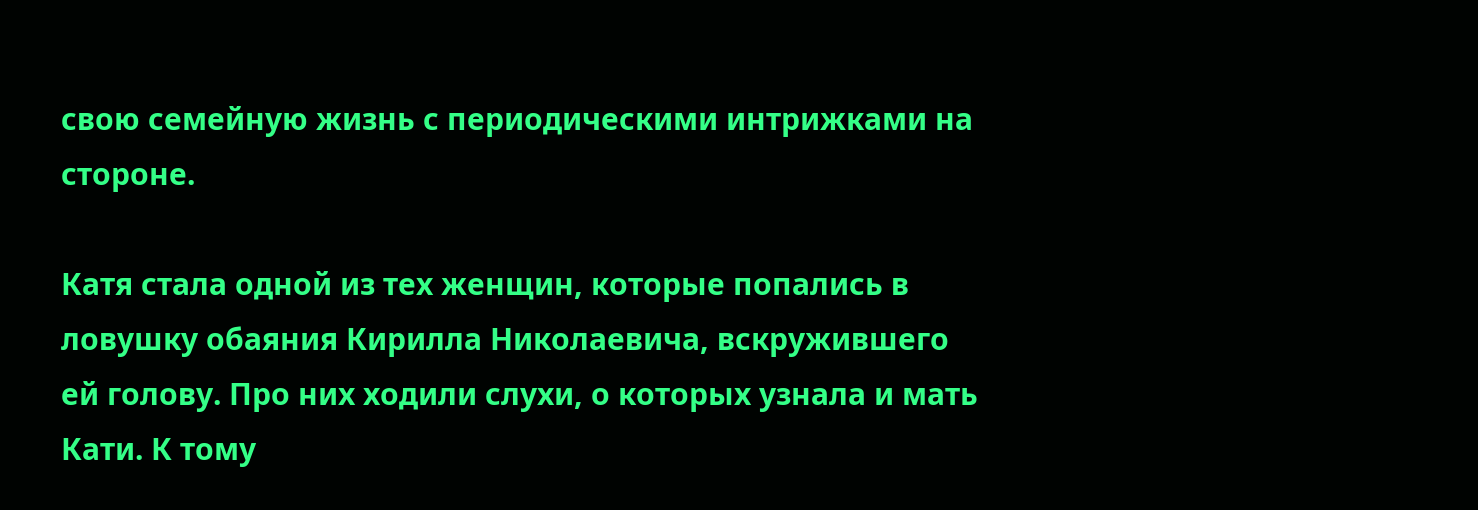свою семейную жизнь с периодическими интрижками на стороне.

Катя стала одной из тех женщин, которые попались в ловушку обаяния Кирилла Николаевича, вскружившего ей голову. Про них ходили слухи, о которых узнала и мать Кати. К тому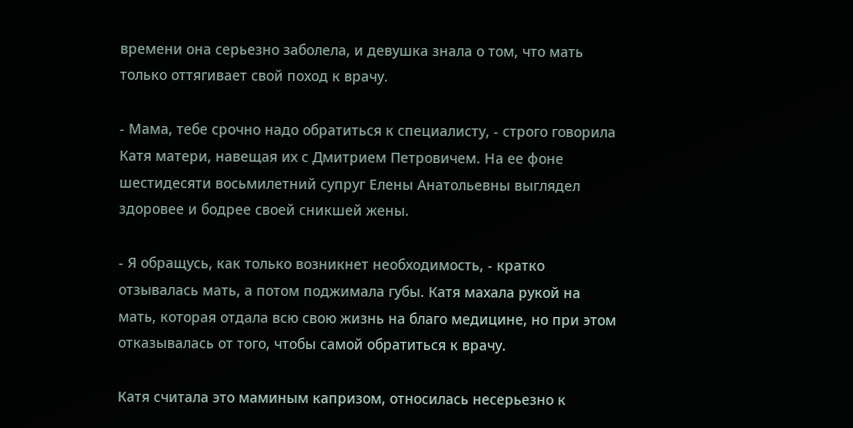времени она серьезно заболела, и девушка знала о том, что мать только оттягивает свой поход к врачу.

- Мама, тебе срочно надо обратиться к специалисту, - строго говорила Катя матери, навещая их с Дмитрием Петровичем. На ее фоне шестидесяти восьмилетний супруг Елены Анатольевны выглядел здоровее и бодрее своей сникшей жены.

- Я обращусь, как только возникнет необходимость, - кратко отзывалась мать, а потом поджимала губы. Катя махала рукой на мать, которая отдала всю свою жизнь на благо медицине, но при этом отказывалась от того, чтобы самой обратиться к врачу.

Катя считала это маминым капризом, относилась несерьезно к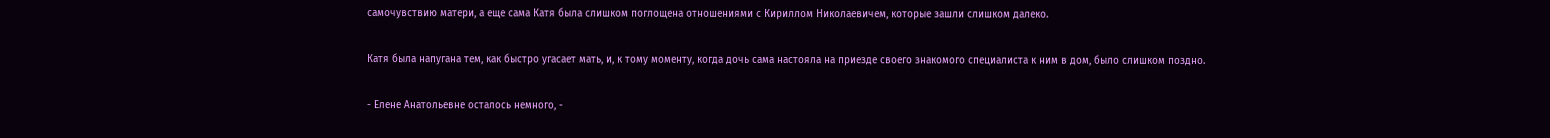самочувствию матери, а еще сама Катя была слишком поглощена отношениями с Кириллом Николаевичем, которые зашли слишком далеко.

Катя была напугана тем, как быстро угасает мать, и, к тому моменту, когда дочь сама настояла на приезде своего знакомого специалиста к ним в дом, было слишком поздно.

- Елене Анатольевне осталось немного, -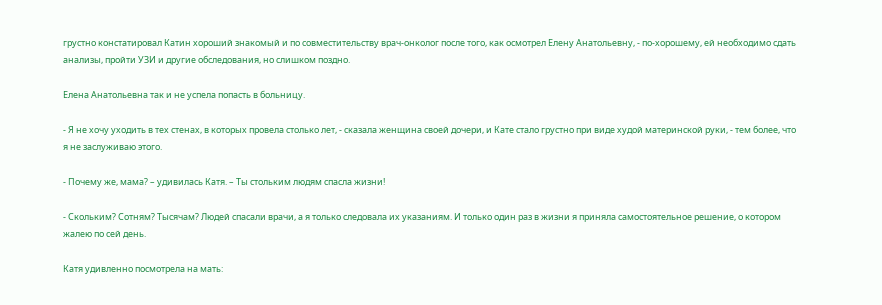грустно констатировал Катин хороший знакомый и по совместительству врач-онколог после того, как осмотрел Елену Анатольевну, - по-хорошему, ей необходимо сдать анализы, пройти УЗИ и другие обследования, но слишком поздно.

Елена Анатольевна так и не успела попасть в больницу.

- Я не хочу уходить в тех стенах, в которых провела столько лет, - сказала женщина своей дочери, и Кате стало грустно при виде худой материнской руки, - тем более, что я не заслуживаю этого.

- Почему же, мама? – удивилась Катя. – Ты стольким людям спасла жизни!

- Скольким? Сотням? Тысячам? Людей спасали врачи, а я только следовала их указаниям. И только один раз в жизни я приняла самостоятельное решение, о котором жалею по сей день.

Катя удивленно посмотрела на мать: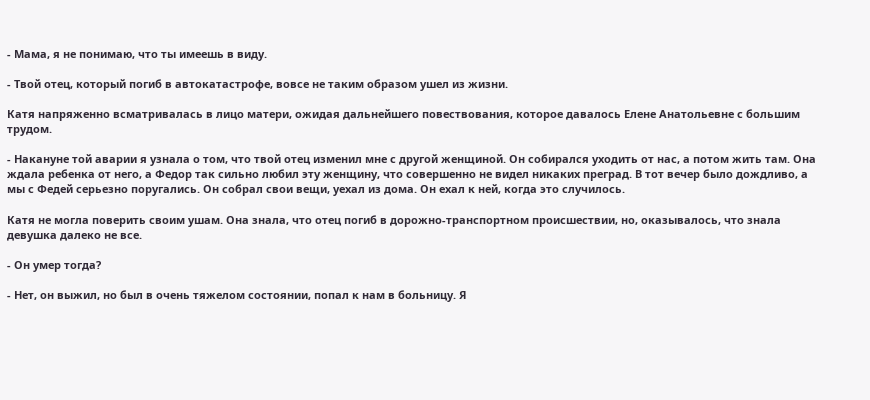- Мама, я не понимаю, что ты имеешь в виду.

- Твой отец, который погиб в автокатастрофе, вовсе не таким образом ушел из жизни.

Катя напряженно всматривалась в лицо матери, ожидая дальнейшего повествования, которое давалось Елене Анатольевне с большим трудом.

- Накануне той аварии я узнала о том, что твой отец изменил мне с другой женщиной. Он собирался уходить от нас, а потом жить там. Она ждала ребенка от него, а Федор так сильно любил эту женщину, что совершенно не видел никаких преград. В тот вечер было дождливо, а мы с Федей серьезно поругались. Он собрал свои вещи, уехал из дома. Он ехал к ней, когда это случилось.

Катя не могла поверить своим ушам. Она знала, что отец погиб в дорожно-транспортном происшествии, но, оказывалось, что знала девушка далеко не все.

- Он умер тогда?

- Нет, он выжил, но был в очень тяжелом состоянии, попал к нам в больницу. Я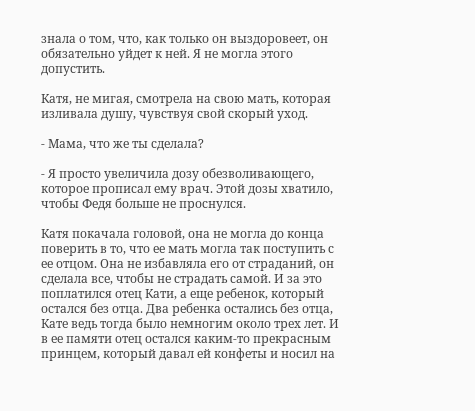знала о том, что, как только он выздоровеет, он обязательно уйдет к ней. Я не могла этого допустить.

Катя, не мигая, смотрела на свою мать, которая изливала душу, чувствуя свой скорый уход.

- Мама, что же ты сделала?

- Я просто увеличила дозу обезволивающего, которое прописал ему врач. Этой дозы хватило, чтобы Федя больше не проснулся.

Катя покачала головой, она не могла до конца поверить в то, что ее мать могла так поступить с ее отцом. Она не избавляла его от страданий, он сделала все, чтобы не страдать самой. И за это поплатился отец Кати, а еще ребенок, который остался без отца. Два ребенка остались без отца, Кате ведь тогда было немногим около трех лет. И в ее памяти отец остался каким-то прекрасным принцем, который давал ей конфеты и носил на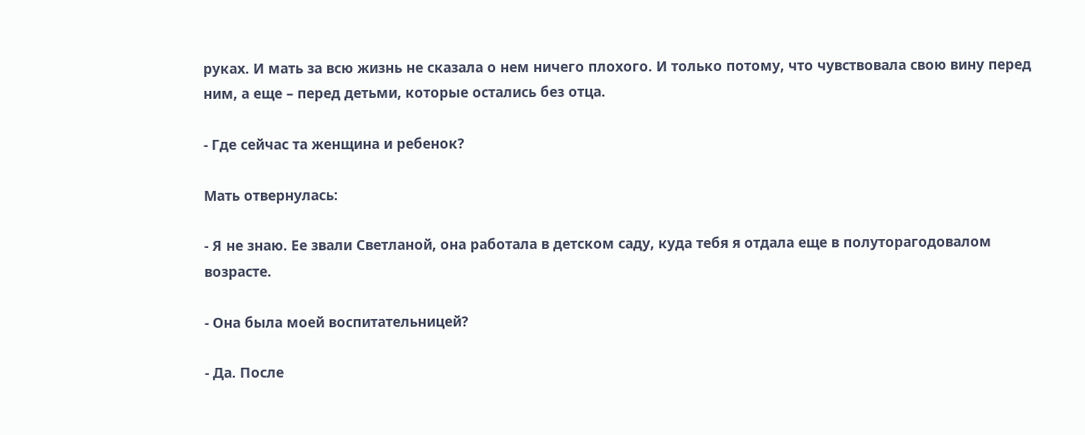руках. И мать за всю жизнь не сказала о нем ничего плохого. И только потому, что чувствовала свою вину перед ним, а еще – перед детьми, которые остались без отца.

- Где сейчас та женщина и ребенок?

Мать отвернулась:

- Я не знаю. Ее звали Светланой, она работала в детском саду, куда тебя я отдала еще в полуторагодовалом возрасте.

- Она была моей воспитательницей?

- Да. После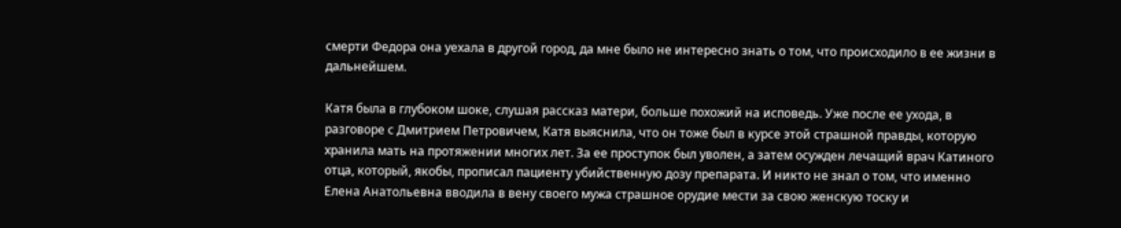смерти Федора она уехала в другой город, да мне было не интересно знать о том, что происходило в ее жизни в дальнейшем.

Катя была в глубоком шоке, слушая рассказ матери, больше похожий на исповедь. Уже после ее ухода, в разговоре с Дмитрием Петровичем, Катя выяснила, что он тоже был в курсе этой страшной правды, которую хранила мать на протяжении многих лет. За ее проступок был уволен, а затем осужден лечащий врач Катиного отца, который, якобы, прописал пациенту убийственную дозу препарата. И никто не знал о том, что именно Елена Анатольевна вводила в вену своего мужа страшное орудие мести за свою женскую тоску и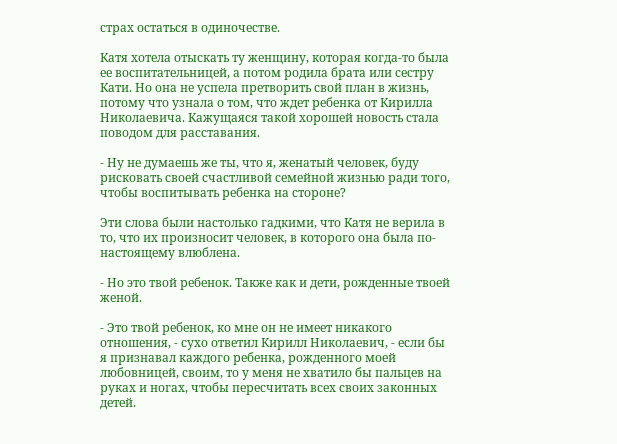страх остаться в одиночестве.

Катя хотела отыскать ту женщину, которая когда-то была ее воспитательницей, а потом родила брата или сестру Кати. Но она не успела претворить свой план в жизнь, потому что узнала о том, что ждет ребенка от Кирилла Николаевича. Кажущаяся такой хорошей новость стала поводом для расставания.

- Ну не думаешь же ты, что я, женатый человек, буду рисковать своей счастливой семейной жизнью ради того, чтобы воспитывать ребенка на стороне?

Эти слова были настолько гадкими, что Катя не верила в то, что их произносит человек, в которого она была по-настоящему влюблена.

- Но это твой ребенок. Также как и дети, рожденные твоей женой.

- Это твой ребенок, ко мне он не имеет никакого отношения, - сухо ответил Кирилл Николаевич, - если бы я признавал каждого ребенка, рожденного моей любовницей, своим, то у меня не хватило бы пальцев на руках и ногах, чтобы пересчитать всех своих законных детей.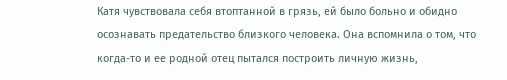Катя чувствовала себя втоптанной в грязь, ей было больно и обидно осознавать предательство близкого человека. Она вспомнила о том, что когда-то и ее родной отец пытался построить личную жизнь,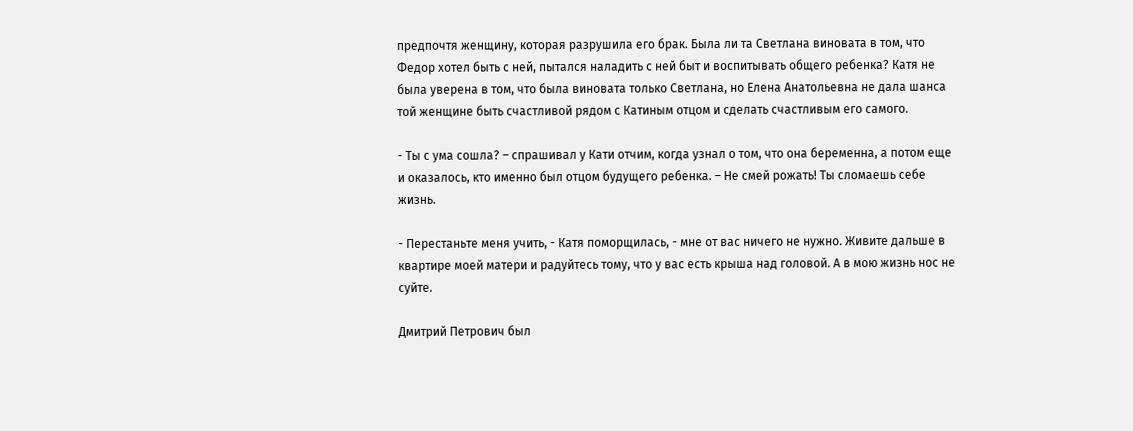предпочтя женщину, которая разрушила его брак. Была ли та Светлана виновата в том, что Федор хотел быть с ней, пытался наладить с ней быт и воспитывать общего ребенка? Катя не была уверена в том, что была виновата только Светлана, но Елена Анатольевна не дала шанса той женщине быть счастливой рядом с Катиным отцом и сделать счастливым его самого.

- Ты с ума сошла? – спрашивал у Кати отчим, когда узнал о том, что она беременна, а потом еще и оказалось, кто именно был отцом будущего ребенка. – Не смей рожать! Ты сломаешь себе жизнь.

- Перестаньте меня учить, - Катя поморщилась, - мне от вас ничего не нужно. Живите дальше в квартире моей матери и радуйтесь тому, что у вас есть крыша над головой. А в мою жизнь нос не суйте.

Дмитрий Петрович был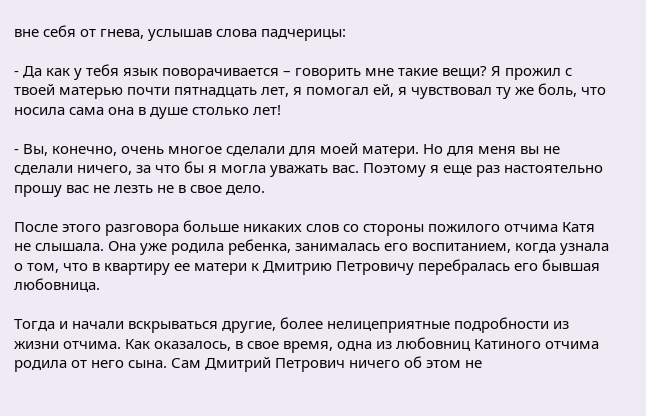вне себя от гнева, услышав слова падчерицы:

- Да как у тебя язык поворачивается – говорить мне такие вещи? Я прожил с твоей матерью почти пятнадцать лет, я помогал ей, я чувствовал ту же боль, что носила сама она в душе столько лет!

- Вы, конечно, очень многое сделали для моей матери. Но для меня вы не сделали ничего, за что бы я могла уважать вас. Поэтому я еще раз настоятельно прошу вас не лезть не в свое дело.

После этого разговора больше никаких слов со стороны пожилого отчима Катя не слышала. Она уже родила ребенка, занималась его воспитанием, когда узнала о том, что в квартиру ее матери к Дмитрию Петровичу перебралась его бывшая любовница.

Тогда и начали вскрываться другие, более нелицеприятные подробности из жизни отчима. Как оказалось, в свое время, одна из любовниц Катиного отчима родила от него сына. Сам Дмитрий Петрович ничего об этом не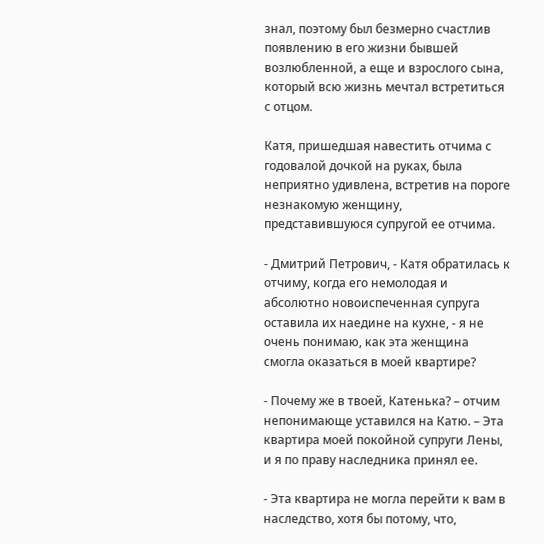знал, поэтому был безмерно счастлив появлению в его жизни бывшей возлюбленной, а еще и взрослого сына, который всю жизнь мечтал встретиться с отцом.

Катя, пришедшая навестить отчима с годовалой дочкой на руках, была неприятно удивлена, встретив на пороге незнакомую женщину, представившуюся супругой ее отчима.

- Дмитрий Петрович, - Катя обратилась к отчиму, когда его немолодая и абсолютно новоиспеченная супруга оставила их наедине на кухне, - я не очень понимаю, как эта женщина смогла оказаться в моей квартире?

- Почему же в твоей, Катенька? – отчим непонимающе уставился на Катю. – Эта квартира моей покойной супруги Лены, и я по праву наследника принял ее.

- Эта квартира не могла перейти к вам в наследство, хотя бы потому, что,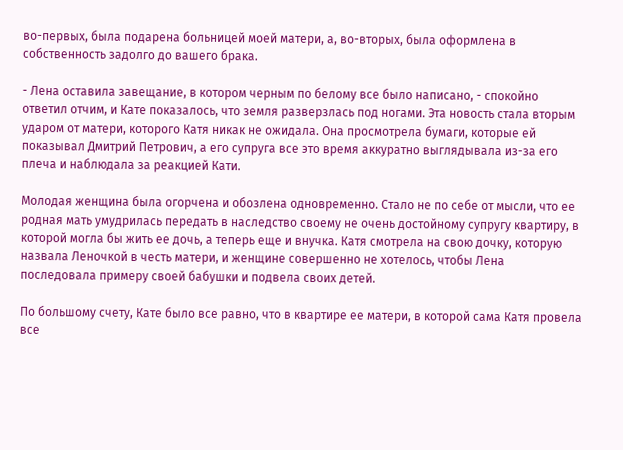во-первых, была подарена больницей моей матери, а, во-вторых, была оформлена в собственность задолго до вашего брака.

- Лена оставила завещание, в котором черным по белому все было написано, - спокойно ответил отчим, и Кате показалось, что земля разверзлась под ногами. Эта новость стала вторым ударом от матери, которого Катя никак не ожидала. Она просмотрела бумаги, которые ей показывал Дмитрий Петрович, а его супруга все это время аккуратно выглядывала из-за его плеча и наблюдала за реакцией Кати.

Молодая женщина была огорчена и обозлена одновременно. Стало не по себе от мысли, что ее родная мать умудрилась передать в наследство своему не очень достойному супругу квартиру, в которой могла бы жить ее дочь, а теперь еще и внучка. Катя смотрела на свою дочку, которую назвала Леночкой в честь матери, и женщине совершенно не хотелось, чтобы Лена последовала примеру своей бабушки и подвела своих детей.

По большому счету, Кате было все равно, что в квартире ее матери, в которой сама Катя провела все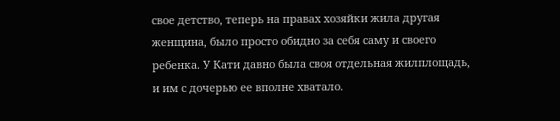свое детство, теперь на правах хозяйки жила другая женщина, было просто обидно за себя саму и своего ребенка. У Кати давно была своя отдельная жилплощадь, и им с дочерью ее вполне хватало.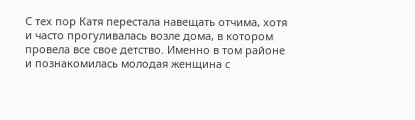С тех пор Катя перестала навещать отчима, хотя и часто прогуливалась возле дома, в котором провела все свое детство. Именно в том районе и познакомилась молодая женщина с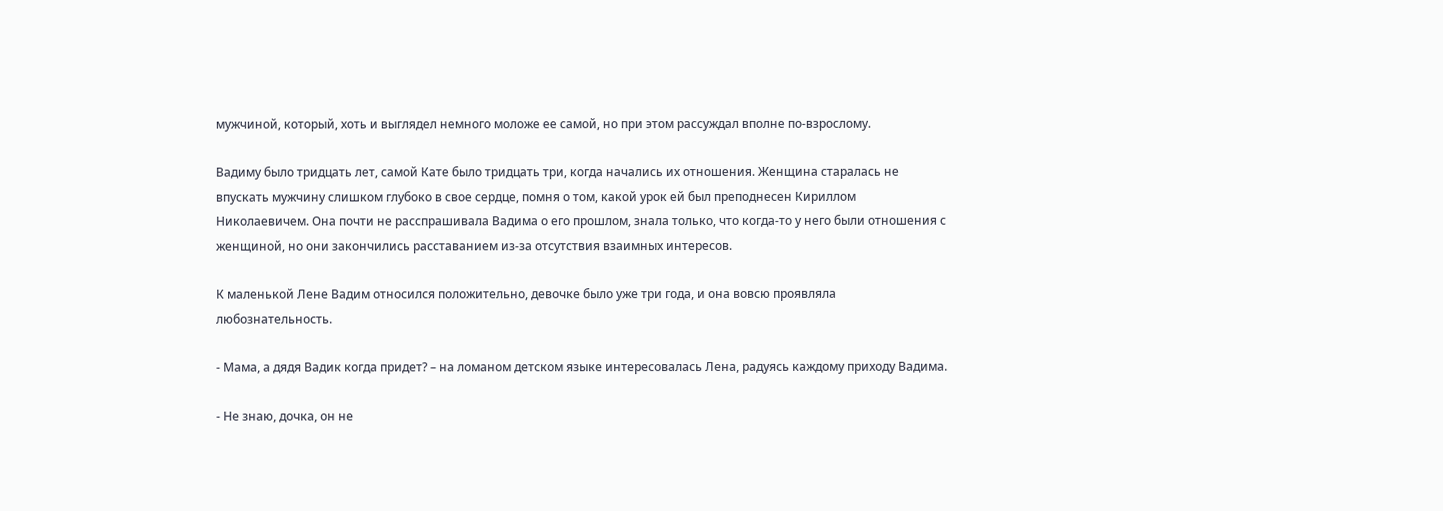мужчиной, который, хоть и выглядел немного моложе ее самой, но при этом рассуждал вполне по-взрослому.

Вадиму было тридцать лет, самой Кате было тридцать три, когда начались их отношения. Женщина старалась не впускать мужчину слишком глубоко в свое сердце, помня о том, какой урок ей был преподнесен Кириллом Николаевичем. Она почти не расспрашивала Вадима о его прошлом, знала только, что когда-то у него были отношения с женщиной, но они закончились расставанием из-за отсутствия взаимных интересов.

К маленькой Лене Вадим относился положительно, девочке было уже три года, и она вовсю проявляла любознательность.

- Мама, а дядя Вадик когда придет? – на ломаном детском языке интересовалась Лена, радуясь каждому приходу Вадима.

- Не знаю, дочка, он не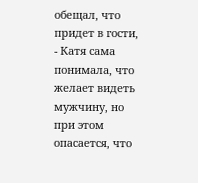обещал, что придет в гости, - Катя сама понимала, что желает видеть мужчину, но при этом опасается, что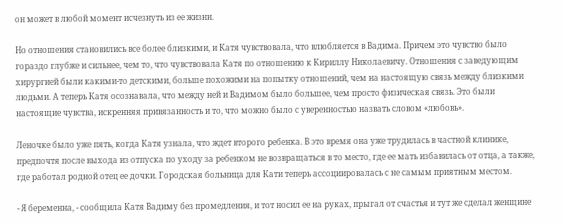он может в любой момент исчезнуть из ее жизни.

Но отношения становились все более близкими, и Катя чувствовала, что влюбляется в Вадима. Причем это чувство было гораздо глубже и сильнее, чем то, что чувствовала Катя по отношению к Кириллу Николаевичу. Отношения с заведующим хирургией были какими-то детскими, больше похожими на попытку отношений, чем на настоящую связь между близкими людьми. А теперь Катя осознавала, что между ней и Вадимом было большее, чем просто физическая связь. Это были настоящие чувства, искренняя привязанность и то, что можно было с уверенностью назвать словом «любовь».

Леночке было уже пять, когда Катя узнала, что ждет второго ребенка. В это время она уже трудилась в частной клинике, предпочтя после выхода из отпуска по уходу за ребенком не возвращаться в то место, где ее мать избавилась от отца, а также, где работал родной отец ее дочки. Городская больница для Кати теперь ассоциировалась с не самым приятным местом.

- Я беременна, - сообщила Катя Вадиму без промедления, и тот носил ее на руках, прыгал от счастья и тут же сделал женщине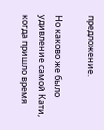предложение.

Но каково же было удивление самой Кати, когда пришло время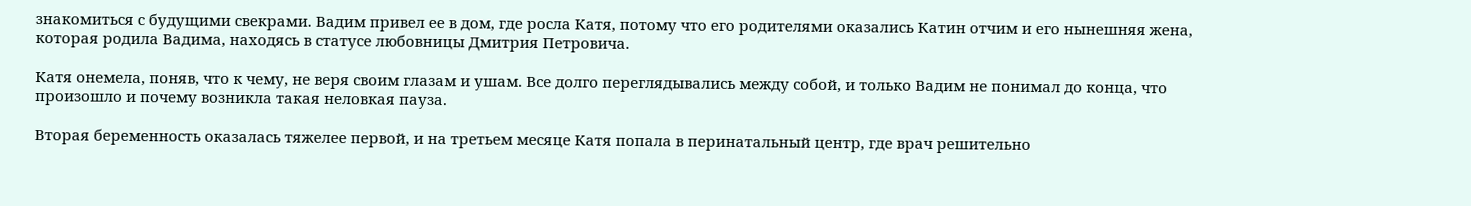знакомиться с будущими свекрами. Вадим привел ее в дом, где росла Катя, потому что его родителями оказались Катин отчим и его нынешняя жена, которая родила Вадима, находясь в статусе любовницы Дмитрия Петровича.

Катя онемела, поняв, что к чему, не веря своим глазам и ушам. Все долго переглядывались между собой, и только Вадим не понимал до конца, что произошло и почему возникла такая неловкая пауза.

Вторая беременность оказалась тяжелее первой, и на третьем месяце Катя попала в перинатальный центр, где врач решительно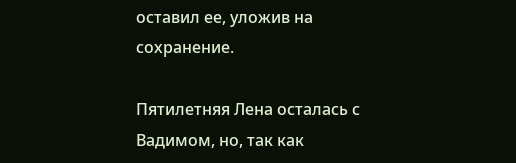оставил ее, уложив на сохранение.

Пятилетняя Лена осталась с Вадимом, но, так как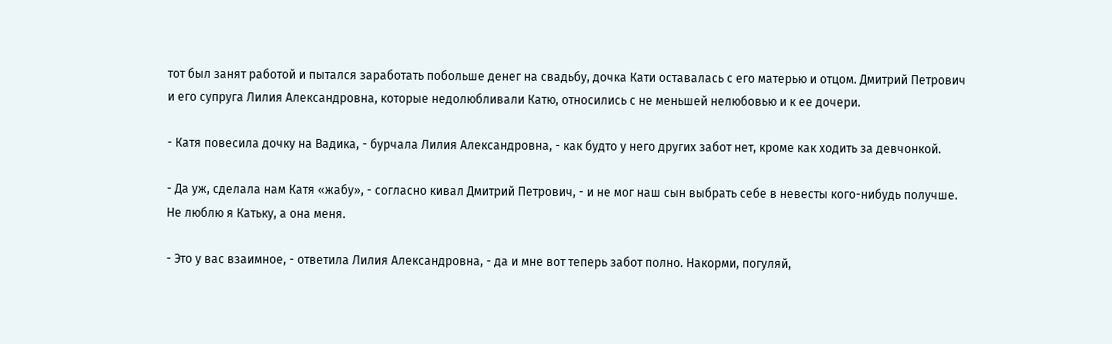тот был занят работой и пытался заработать побольше денег на свадьбу, дочка Кати оставалась с его матерью и отцом. Дмитрий Петрович и его супруга Лилия Александровна, которые недолюбливали Катю, относились с не меньшей нелюбовью и к ее дочери.

- Катя повесила дочку на Вадика, - бурчала Лилия Александровна, - как будто у него других забот нет, кроме как ходить за девчонкой.

- Да уж, сделала нам Катя «жабу», - согласно кивал Дмитрий Петрович, - и не мог наш сын выбрать себе в невесты кого-нибудь получше. Не люблю я Катьку, а она меня.

- Это у вас взаимное, - ответила Лилия Александровна, - да и мне вот теперь забот полно. Накорми, погуляй,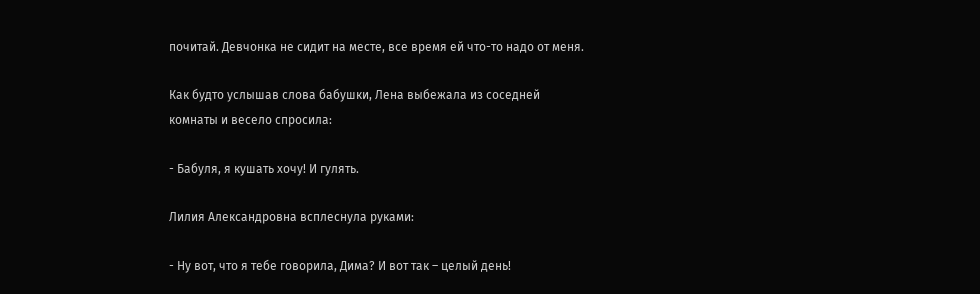почитай. Девчонка не сидит на месте, все время ей что-то надо от меня.

Как будто услышав слова бабушки, Лена выбежала из соседней комнаты и весело спросила:

- Бабуля, я кушать хочу! И гулять.

Лилия Александровна всплеснула руками:

- Ну вот, что я тебе говорила, Дима? И вот так – целый день!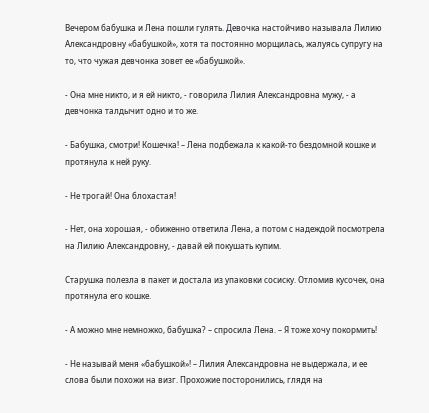Вечером бабушка и Лена пошли гулять. Девочка настойчиво называла Лилию Александровну «бабушкой», хотя та постоянно морщилась, жалуясь супругу на то, что чужая девчонка зовет ее «бабушкой».

- Она мне никто, и я ей никто, - говорила Лилия Александровна мужу, - а девчонка талдычит одно и то же.

- Бабушка, смотри! Кошечка! – Лена подбежала к какой-то бездомной кошке и протянула к ней руку.

- Не трогай! Она блохастая!

- Нет, она хорошая, - обиженно ответила Лена, а потом с надеждой посмотрела на Лилию Александровну, - давай ей покушать купим.

Старушка полезла в пакет и достала из упаковки сосиску. Отломив кусочек, она протянула его кошке.

- А можно мне немножко, бабушка? – спросила Лена. – Я тоже хочу покормить!

- Не называй меня «бабушкой»! – Лилия Александровна не выдержала, и ее слова были похожи на визг. Прохожие посторонились, глядя на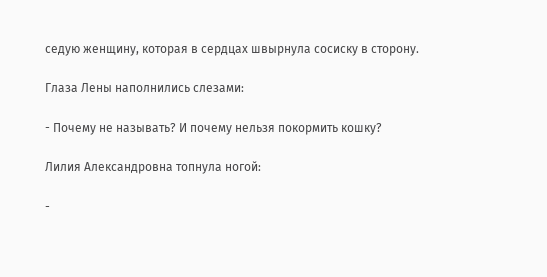седую женщину, которая в сердцах швырнула сосиску в сторону.

Глаза Лены наполнились слезами:

- Почему не называть? И почему нельзя покормить кошку?

Лилия Александровна топнула ногой:

-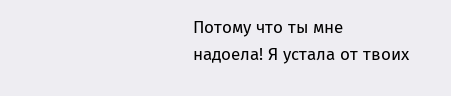Потому что ты мне надоела! Я устала от твоих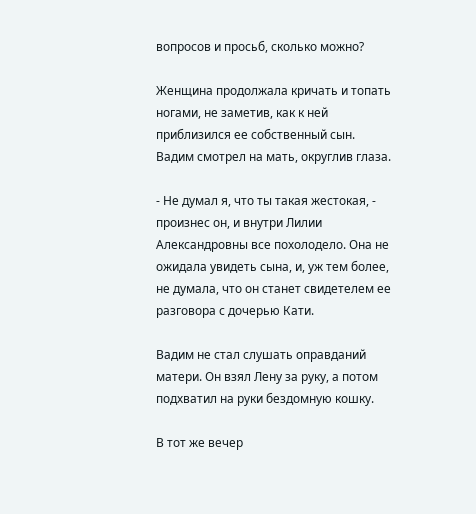вопросов и просьб, сколько можно?

Женщина продолжала кричать и топать ногами, не заметив, как к ней приблизился ее собственный сын. Вадим смотрел на мать, округлив глаза.

- Не думал я, что ты такая жестокая, - произнес он, и внутри Лилии Александровны все похолодело. Она не ожидала увидеть сына, и, уж тем более, не думала, что он станет свидетелем ее разговора с дочерью Кати.

Вадим не стал слушать оправданий матери. Он взял Лену за руку, а потом подхватил на руки бездомную кошку.

В тот же вечер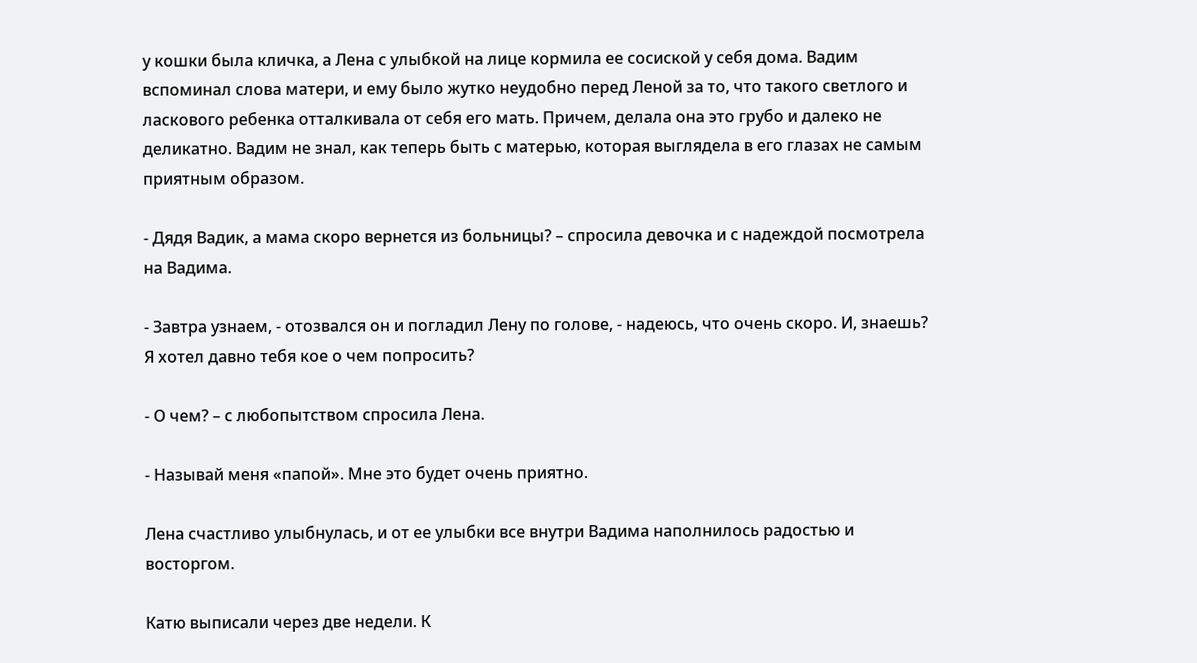у кошки была кличка, а Лена с улыбкой на лице кормила ее сосиской у себя дома. Вадим вспоминал слова матери, и ему было жутко неудобно перед Леной за то, что такого светлого и ласкового ребенка отталкивала от себя его мать. Причем, делала она это грубо и далеко не деликатно. Вадим не знал, как теперь быть с матерью, которая выглядела в его глазах не самым приятным образом.

- Дядя Вадик, а мама скоро вернется из больницы? – спросила девочка и с надеждой посмотрела на Вадима.

- Завтра узнаем, - отозвался он и погладил Лену по голове, - надеюсь, что очень скоро. И, знаешь? Я хотел давно тебя кое о чем попросить?

- О чем? – с любопытством спросила Лена.

- Называй меня «папой». Мне это будет очень приятно.

Лена счастливо улыбнулась, и от ее улыбки все внутри Вадима наполнилось радостью и восторгом.

Катю выписали через две недели. К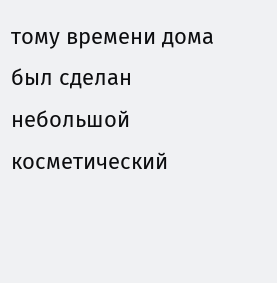тому времени дома был сделан небольшой косметический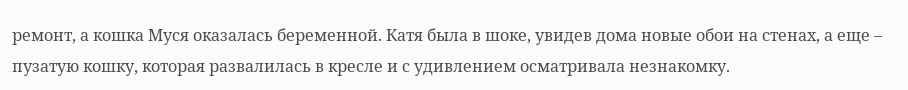ремонт, а кошка Муся оказалась беременной. Катя была в шоке, увидев дома новые обои на стенах, а еще – пузатую кошку, которая развалилась в кресле и с удивлением осматривала незнакомку.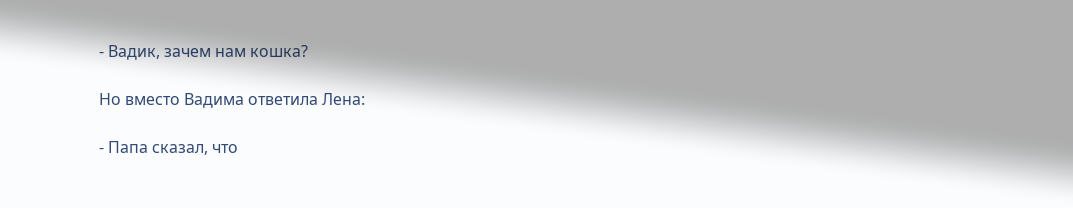- Вадик, зачем нам кошка?

Но вместо Вадима ответила Лена:

- Папа сказал, что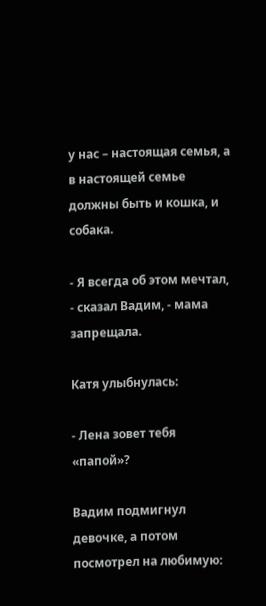у нас – настоящая семья, а в настоящей семье должны быть и кошка, и собака.

- Я всегда об этом мечтал, - сказал Вадим, - мама запрещала.

Катя улыбнулась:

- Лена зовет тебя «папой»?

Вадим подмигнул девочке, а потом посмотрел на любимую: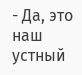- Да, это наш устный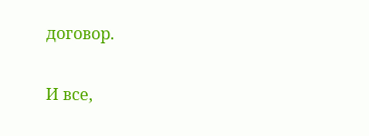договор.

И все,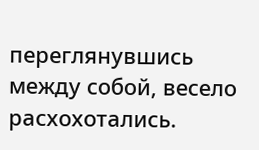переглянувшись между собой, весело расхохотались.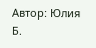Автор: Юлия Б.